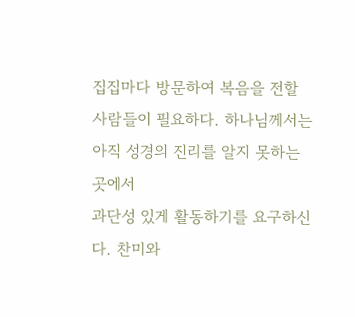집집마다 방문하여 복음을 전할 사람들이 필요하다. 하나님께서는 아직 성경의 진리를 알지 못하는 곳에서
과단성 있게 활동하기를 요구하신다. 찬미와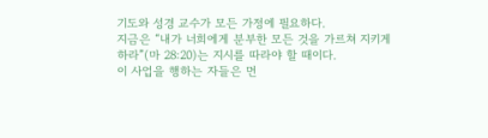기도와 성경 교수가 모든 가정에 필요하다.
지금은 “내가 너희에게 분부한 모든 것을 가르쳐 지키게 하라”(마 28:20)는 지시를 따라야 할 때이다.
이 사업을 행하는 자들은 먼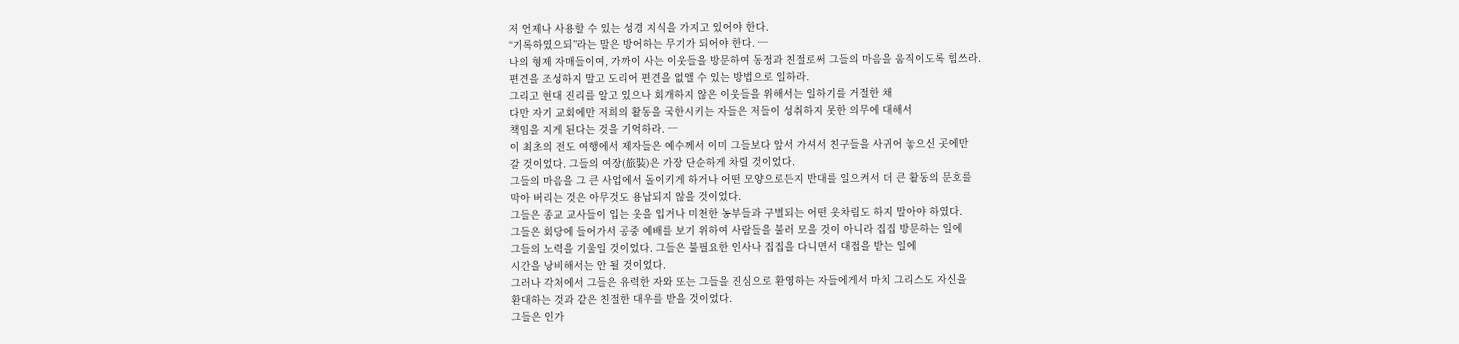저 언제나 사용할 수 있는 성경 지식을 가지고 있어야 한다.
“기록하였으되”라는 말은 방어하는 무기가 되어야 한다. ─
나의 형제 자매들이여, 가까이 사는 이웃들을 방문하여 동정과 친절로써 그들의 마음을 움직이도록 힘쓰라.
편견을 조성하지 말고 도리어 편견을 없앨 수 있는 방법으로 일하라.
그리고 현대 진리를 알고 있으나 회개하지 않은 이웃들을 위해서는 일하기를 거절한 채
다만 자기 교회에만 저희의 활동을 국한시키는 자들은 저들이 성취하지 못한 의무에 대해서
책임을 지게 된다는 것을 기억하라. ─
이 최초의 전도 여행에서 제자들은 예수께서 이미 그들보다 앞서 가셔서 친구들을 사귀어 놓으신 곳에만
갈 것이었다. 그들의 여장(旅裝)은 가장 단순하게 차릴 것이었다.
그들의 마음을 그 큰 사업에서 돌이키게 하거나 어떤 모양으로든지 반대를 일으켜서 더 큰 활동의 문호를
막아 버리는 것은 아무것도 용납되지 않을 것이었다.
그들은 종교 교사들이 입는 옷을 입거나 미천한 농부들과 구별되는 어떤 옷차림도 하지 말아야 하였다.
그들은 회당에 들어가서 공중 예배를 보기 위하여 사람들을 불러 모을 것이 아니라 집집 방문하는 일에
그들의 노력을 기울일 것이었다. 그들은 불필요한 인사나 집집을 다니면서 대접을 받는 일에
시간을 낭비해서는 안 될 것이었다.
그러나 각처에서 그들은 유력한 자와 또는 그들을 진심으로 환영하는 자들에게서 마치 그리스도 자신을
환대하는 것과 같은 친절한 대우를 받을 것이었다.
그들은 인가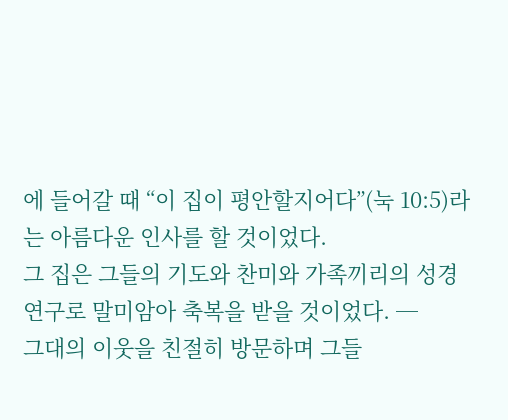에 들어갈 때 “이 집이 평안할지어다”(눅 10:5)라는 아름다운 인사를 할 것이었다.
그 집은 그들의 기도와 찬미와 가족끼리의 성경 연구로 말미암아 축복을 받을 것이었다. ─
그대의 이웃을 친절히 방문하며 그들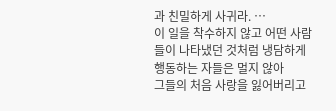과 친밀하게 사귀라. …
이 일을 착수하지 않고 어떤 사람들이 나타냈던 것처럼 냉담하게 행동하는 자들은 멀지 않아
그들의 처음 사랑을 잃어버리고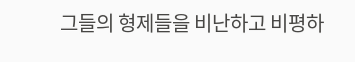그들의 형제들을 비난하고 비평하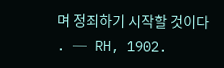며 정죄하기 시작할 것이다
. ─ RH, 1902.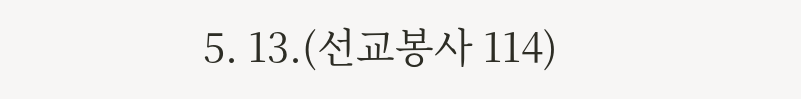5. 13.(선교봉사 114)